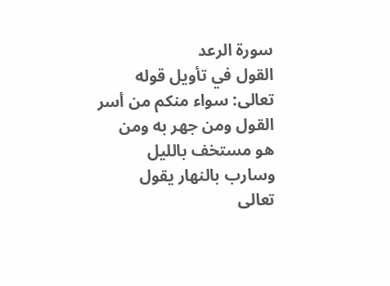سورة الرعد
القول في تأويل قوله تعالى: سواء منكم من أسر القول ومن جهر به ومن هو مستخف بالليل وسارب بالنهار يقول تعالى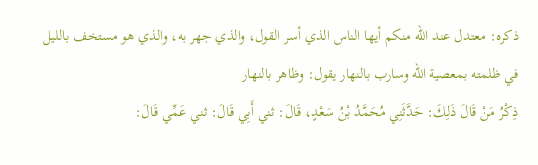ذكره: معتدل عند الله منكم أيها الناس الذي أسر القول، والذي جهر به، والذي هو مستخف بالليل في ظلمته بمعصية الله وسارب بالنهار يقول: وظاهر بالنهار
ذِكْرُ مَنْ قَالَ ذَلِكَ: حَدَّثَنِي مُحَمَّدُ بْنُ سَعْدٍ، قَالَ: ثني أَبِي قَالَ: ثني عَمِّي قَالَ: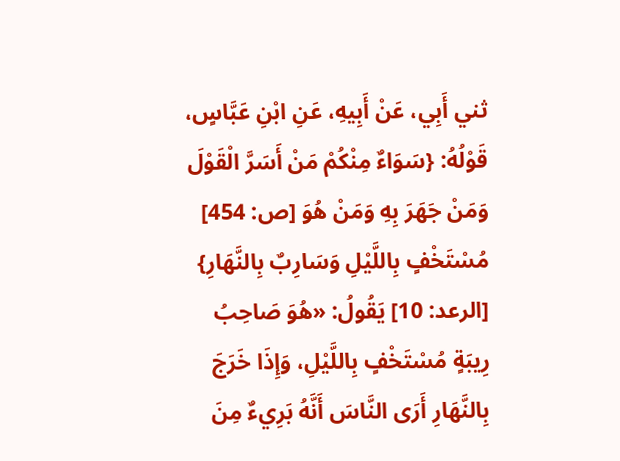ثني أَبِي، عَنْ أَبِيهِ، عَنِ ابْنِ عَبَّاسٍ، قَوْلُهُ: {سَوَاءٌ مِنْكُمْ مَنْ أَسَرَّ الْقَوْلَ وَمَنْ جَهَرَ بِهِ وَمَنْ هُوَ [ص: 454] مُسْتَخْفٍ بِاللَّيْلِ وَسَارِبٌ بِالنَّهَارِ} [الرعد: 10] يَقُولُ: «هُوَ صَاحِبُ رِيبَةٍ مُسْتَخْفٍ بِاللَّيْلِ، وَإِذَا خَرَجَ بِالنَّهَارِ أَرَى النَّاسَ أَنَّهُ بَرِيءٌ مِنَ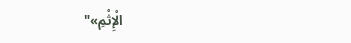الْإِثْمِ»"